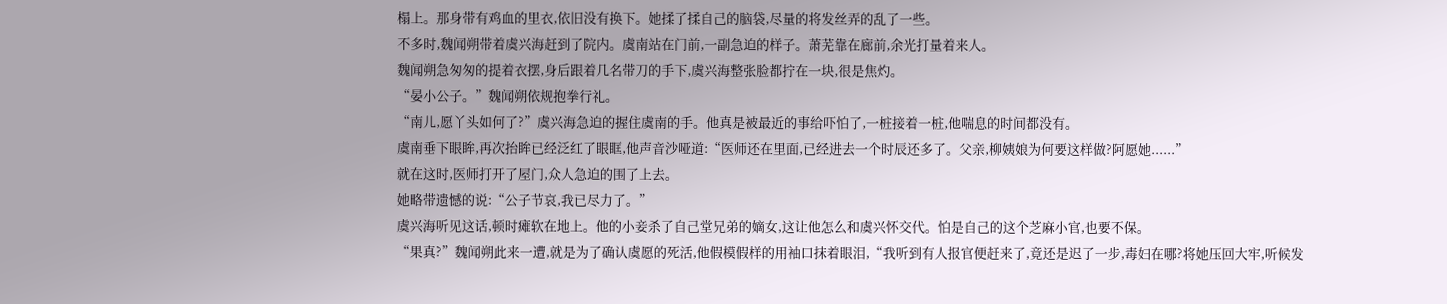榻上。那身带有鸡血的里衣,依旧没有换下。她揉了揉自己的脑袋,尽量的将发丝弄的乱了一些。
不多时,魏闻朔带着虞兴海赶到了院内。虞南站在门前,一副急迫的样子。萧芜靠在廊前,余光打量着来人。
魏闻朔急匆匆的提着衣摆,身后跟着几名带刀的手下,虞兴海整张脸都拧在一块,很是焦灼。
“晏小公子。”魏闻朔依规抱拳行礼。
“南儿,愿丫头如何了?”虞兴海急迫的握住虞南的手。他真是被最近的事给吓怕了,一桩接着一桩,他喘息的时间都没有。
虞南垂下眼眸,再次抬眸已经泛红了眼眶,他声音沙哑道:“医师还在里面,已经进去一个时辰还多了。父亲,柳姨娘为何要这样做?阿愿她......”
就在这时,医师打开了屋门,众人急迫的围了上去。
她略带遗憾的说:“公子节哀,我已尽力了。”
虞兴海听见这话,顿时瘫软在地上。他的小妾杀了自己堂兄弟的嫡女,这让他怎么和虞兴怀交代。怕是自己的这个芝麻小官,也要不保。
“果真?”魏闻朔此来一遭,就是为了确认虞愿的死活,他假模假样的用袖口抹着眼泪,“我听到有人报官便赶来了,竟还是迟了一步,毒妇在哪?将她压回大牢,听候发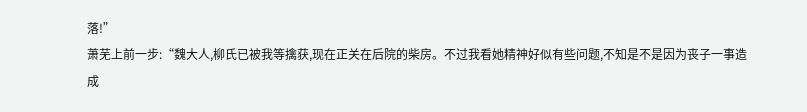落!”
萧芜上前一步:“魏大人,柳氏已被我等擒获,现在正关在后院的柴房。不过我看她精神好似有些问题,不知是不是因为丧子一事造成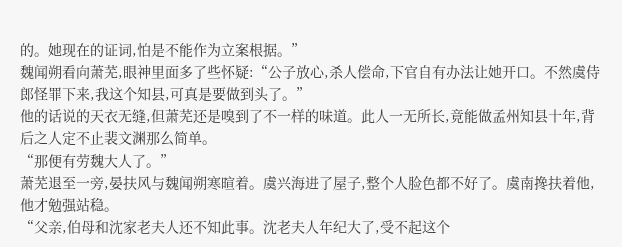的。她现在的证词,怕是不能作为立案根据。”
魏闻朔看向萧芜,眼神里面多了些怀疑:“公子放心,杀人偿命,下官自有办法让她开口。不然虞侍郎怪罪下来,我这个知县,可真是要做到头了。”
他的话说的天衣无缝,但萧芜还是嗅到了不一样的味道。此人一无所长,竟能做孟州知县十年,背后之人定不止裴文渊那么简单。
“那便有劳魏大人了。”
萧芜退至一旁,晏扶风与魏闻朔寒暄着。虞兴海进了屋子,整个人脸色都不好了。虞南搀扶着他,他才勉强站稳。
“父亲,伯母和沈家老夫人还不知此事。沈老夫人年纪大了,受不起这个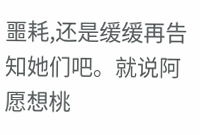噩耗,还是缓缓再告知她们吧。就说阿愿想桃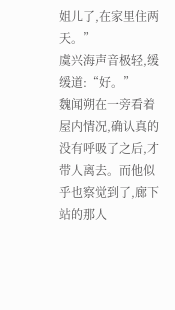姐儿了,在家里住两天。”
虞兴海声音极轻,缓缓道:“好。”
魏闻朔在一旁看着屋内情况,确认真的没有呼吸了之后,才带人离去。而他似乎也察觉到了,廊下站的那人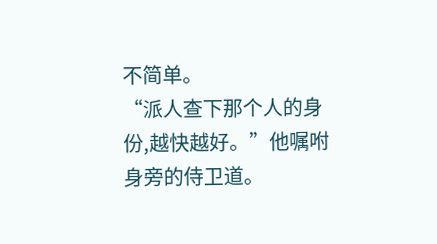不简单。
“派人查下那个人的身份,越快越好。”他嘱咐身旁的侍卫道。